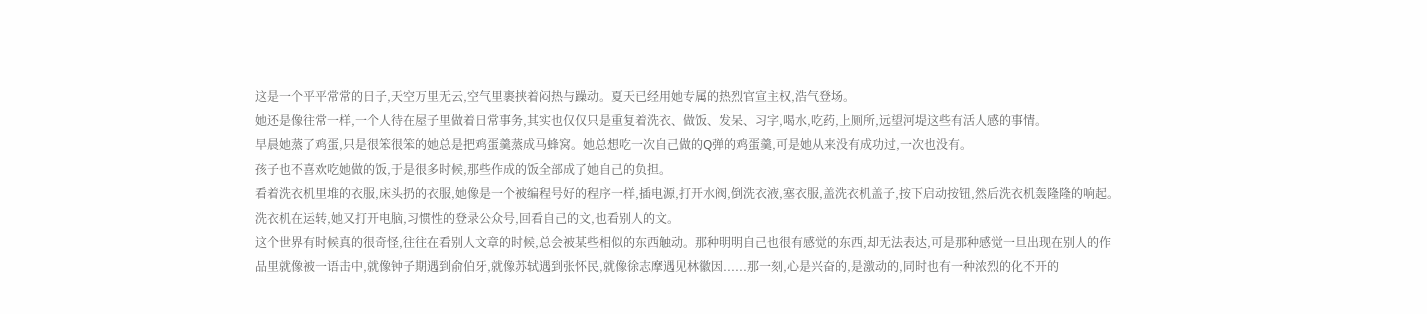这是一个平平常常的日子,天空万里无云,空气里裹挟着闷热与躁动。夏天已经用她专属的热烈官宣主权,浩气登场。
她还是像往常一样,一个人待在屋子里做着日常事务,其实也仅仅只是重复着洗衣、做饭、发呆、习字,喝水,吃药,上厕所,远望河堤这些有活人感的事情。
早晨她蒸了鸡蛋,只是很笨很笨的她总是把鸡蛋羹蒸成马蜂窝。她总想吃一次自己做的Q弹的鸡蛋羹,可是她从来没有成功过,一次也没有。
孩子也不喜欢吃她做的饭,于是很多时候,那些作成的饭全部成了她自己的负担。
看着洗衣机里堆的衣服,床头扔的衣服,她像是一个被编程号好的程序一样,插电源,打开水阀,倒洗衣液,塞衣服,盖洗衣机盖子,按下启动按钮,然后洗衣机轰隆隆的响起。
洗衣机在运转,她又打开电脑,习惯性的登录公众号,回看自己的文,也看别人的文。
这个世界有时候真的很奇怪,往往在看别人文章的时候,总会被某些相似的东西触动。那种明明自己也很有感觉的东西,却无法表达,可是那种感觉一旦出现在别人的作品里就像被一语击中,就像钟子期遇到俞伯牙,就像苏轼遇到张怀民,就像徐志摩遇见林徽因......那一刻,心是兴奋的,是激动的,同时也有一种浓烈的化不开的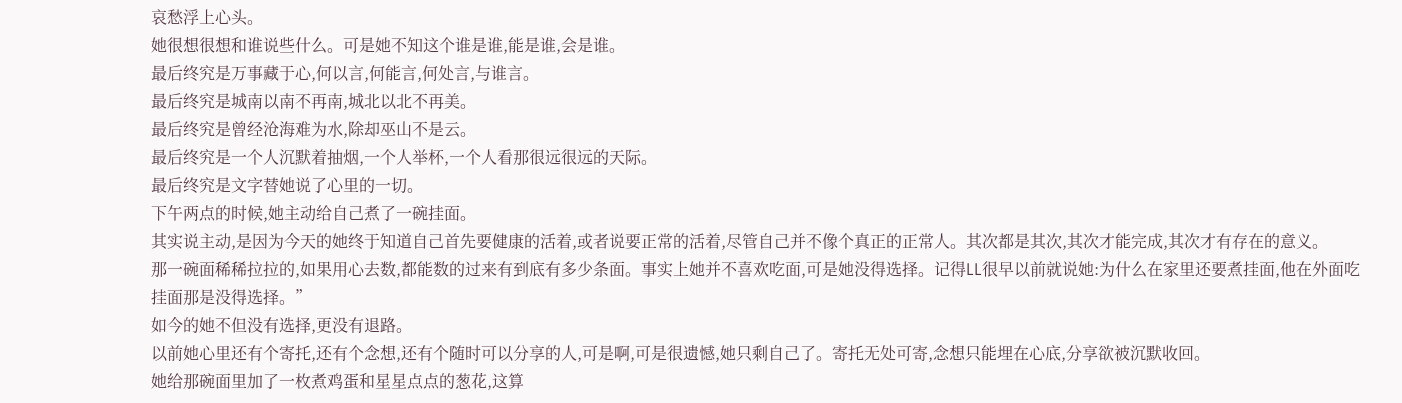哀愁浮上心头。
她很想很想和谁说些什么。可是她不知这个谁是谁,能是谁,会是谁。
最后终究是万事藏于心,何以言,何能言,何处言,与谁言。
最后终究是城南以南不再南,城北以北不再美。
最后终究是曾经沧海难为水,除却巫山不是云。
最后终究是一个人沉默着抽烟,一个人举杯,一个人看那很远很远的天际。
最后终究是文字替她说了心里的一切。
下午两点的时候,她主动给自己煮了一碗挂面。
其实说主动,是因为今天的她终于知道自己首先要健康的活着,或者说要正常的活着,尽管自己并不像个真正的正常人。其次都是其次,其次才能完成,其次才有存在的意义。
那一碗面稀稀拉拉的,如果用心去数,都能数的过来有到底有多少条面。事实上她并不喜欢吃面,可是她没得选择。记得LL很早以前就说她:为什么在家里还要煮挂面,他在外面吃挂面那是没得选择。”
如今的她不但没有选择,更没有退路。
以前她心里还有个寄托,还有个念想,还有个随时可以分享的人,可是啊,可是很遗憾,她只剩自己了。寄托无处可寄,念想只能埋在心底,分享欲被沉默收回。
她给那碗面里加了一枚煮鸡蛋和星星点点的葱花,这算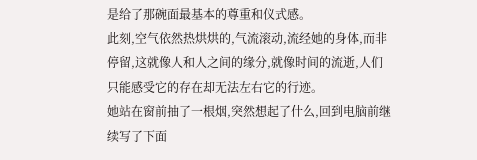是给了那碗面最基本的尊重和仪式感。
此刻,空气依然热烘烘的,气流滚动,流经她的身体,而非停留,这就像人和人之间的缘分,就像时间的流逝,人们只能感受它的存在却无法左右它的行迹。
她站在窗前抽了一根烟,突然想起了什么,回到电脑前继续写了下面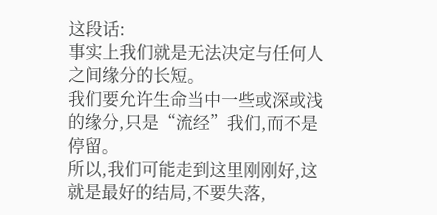这段话:
事实上我们就是无法决定与任何人之间缘分的长短。
我们要允许生命当中一些或深或浅的缘分,只是“流经”我们,而不是停留。
所以,我们可能走到这里刚刚好,这就是最好的结局,不要失落,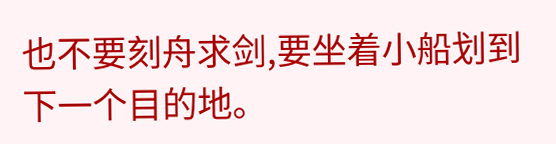也不要刻舟求剑,要坐着小船划到下一个目的地。